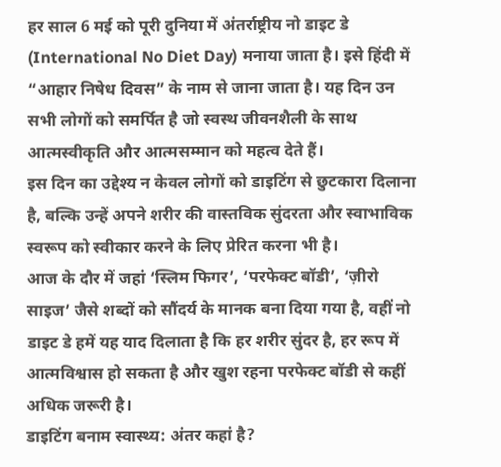हर साल 6 मई को पूरी दुनिया में अंतर्राष्ट्रीय नो डाइट डे (International No Diet Day) मनाया जाता है। इसे हिंदी में “आहार निषेध दिवस” के नाम से जाना जाता है। यह दिन उन सभी लोगों को समर्पित है जो स्वस्थ जीवनशैली के साथ आत्मस्वीकृति और आत्मसम्मान को महत्व देते हैं।
इस दिन का उद्देश्य न केवल लोगों को डाइटिंग से छुटकारा दिलाना है, बल्कि उन्हें अपने शरीर की वास्तविक सुंदरता और स्वाभाविक स्वरूप को स्वीकार करने के लिए प्रेरित करना भी है।
आज के दौर में जहां ‘स्लिम फिगर’, ‘परफेक्ट बॉडी’, ‘ज़ीरो साइज’ जैसे शब्दों को सौंदर्य के मानक बना दिया गया है, वहीं नो डाइट डे हमें यह याद दिलाता है कि हर शरीर सुंदर है, हर रूप में आत्मविश्वास हो सकता है और खुश रहना परफेक्ट बॉडी से कहीं अधिक जरूरी है।
डाइटिंग बनाम स्वास्थ्य: अंतर कहां है?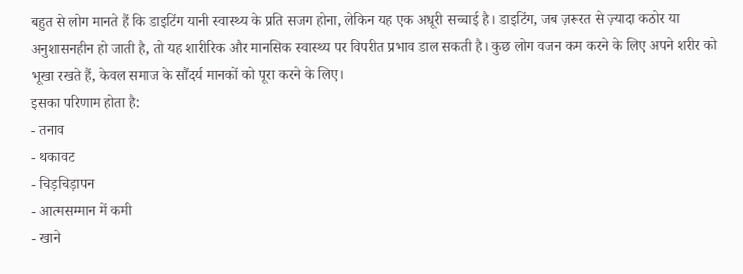बहुत से लोग मानते हैं कि डाइटिंग यानी स्वास्थ्य के प्रति सजग होना, लेकिन यह एक अधूरी सच्चाई है। डाइटिंग, जब ज़रूरत से ज़्यादा कठोर या अनुशासनहीन हो जाती है, तो यह शारीरिक और मानसिक स्वास्थ्य पर विपरीत प्रभाव डाल सकती है। कुछ लोग वजन कम करने के लिए अपने शरीर को भूखा रखते हैं, केवल समाज के सौंदर्य मानकों को पूरा करने के लिए।
इसका परिणाम होता है:
- तनाव
- थकावट
- चिड़चिड़ापन
- आत्मसम्मान में कमी
- खाने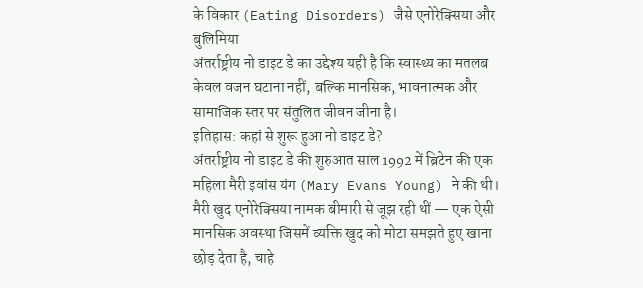के विकार (Eating Disorders) जैसे एनोरेक्सिया और बुलिमिया
अंतर्राष्ट्रीय नो डाइट डे का उद्देश्य यही है कि स्वास्थ्य का मतलब केवल वजन घटाना नहीं, बल्कि मानसिक, भावनात्मक और सामाजिक स्तर पर संतुलित जीवन जीना है।
इतिहास: कहां से शुरू हुआ नो डाइट डे?
अंतर्राष्ट्रीय नो डाइट डे की शुरुआत साल 1992 में ब्रिटेन की एक महिला मैरी इवांस यंग (Mary Evans Young) ने की थी।
मैरी खुद एनोरेक्सिया नामक बीमारी से जूझ रही थीं — एक ऐसी मानसिक अवस्था जिसमें व्यक्ति खुद को मोटा समझते हुए खाना छोड़ देता है, चाहे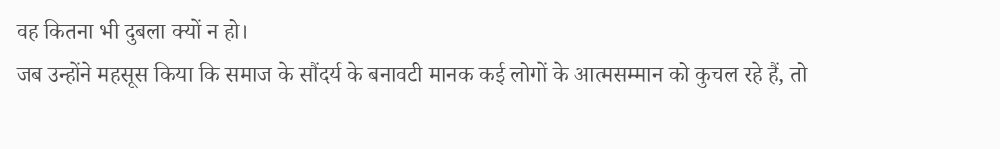वह कितना भी दुबला क्यों न हो।
जब उन्होंने महसूस किया कि समाज के सौंदर्य के बनावटी मानक कई लोगों के आत्मसम्मान को कुचल रहे हैं, तो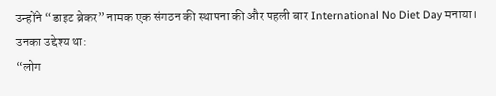उन्होंने “डाइट ब्रेकर” नामक एक संगठन की स्थापना की और पहली बार International No Diet Day मनाया। उनका उद्देश्य था:
“लोग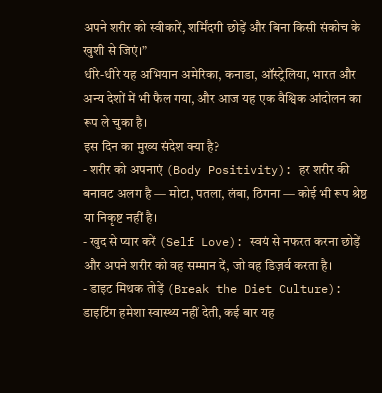अपने शरीर को स्वीकारें, शर्मिंदगी छोड़ें और बिना किसी संकोच के खुशी से जिएं।”
धीरे-धीरे यह अभियान अमेरिका, कनाडा, ऑस्ट्रेलिया, भारत और अन्य देशों में भी फैल गया, और आज यह एक वैश्विक आंदोलन का रूप ले चुका है।
इस दिन का मुख्य संदेश क्या है?
- शरीर को अपनाएं (Body Positivity): हर शरीर की बनावट अलग है — मोटा, पतला, लंबा, ठिगना — कोई भी रूप श्रेष्ठ या निकृष्ट नहीं है।
- खुद से प्यार करें (Self Love): स्वयं से नफरत करना छोड़ें और अपने शरीर को वह सम्मान दें, जो वह डिज़र्व करता है।
- डाइट मिथक तोड़ें (Break the Diet Culture): डाइटिंग हमेशा स्वास्थ्य नहीं देती, कई बार यह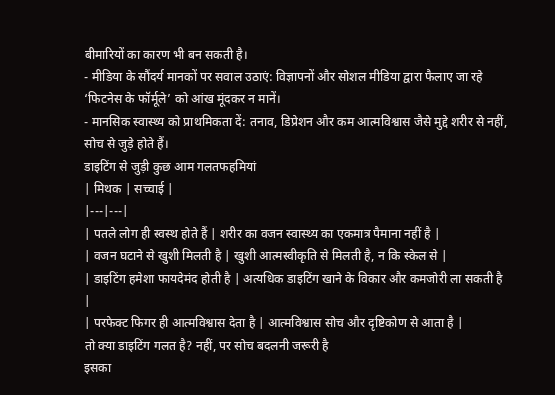बीमारियों का कारण भी बन सकती है।
- मीडिया के सौंदर्य मानकों पर सवाल उठाएं: विज्ञापनों और सोशल मीडिया द्वारा फैलाए जा रहे ‘फिटनेस के फॉर्मूले’ को आंख मूंदकर न मानें।
- मानसिक स्वास्थ्य को प्राथमिकता दें: तनाव, डिप्रेशन और कम आत्मविश्वास जैसे मुद्दे शरीर से नहीं, सोच से जुड़े होते हैं।
डाइटिंग से जुड़ी कुछ आम गलतफहमियां
| मिथक | सच्चाई |
|---|---|
| पतले लोग ही स्वस्थ होते हैं | शरीर का वजन स्वास्थ्य का एकमात्र पैमाना नहीं है |
| वजन घटाने से खुशी मिलती है | खुशी आत्मस्वीकृति से मिलती है, न कि स्केल से |
| डाइटिंग हमेशा फायदेमंद होती है | अत्यधिक डाइटिंग खाने के विकार और कमजोरी ला सकती है |
| परफेक्ट फिगर ही आत्मविश्वास देता है | आत्मविश्वास सोच और दृष्टिकोण से आता है |
तो क्या डाइटिंग गलत है? नहीं, पर सोच बदलनी जरूरी है
इसका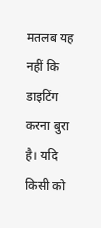मतलब यह नहीं कि डाइटिंग करना बुरा है। यदि किसी को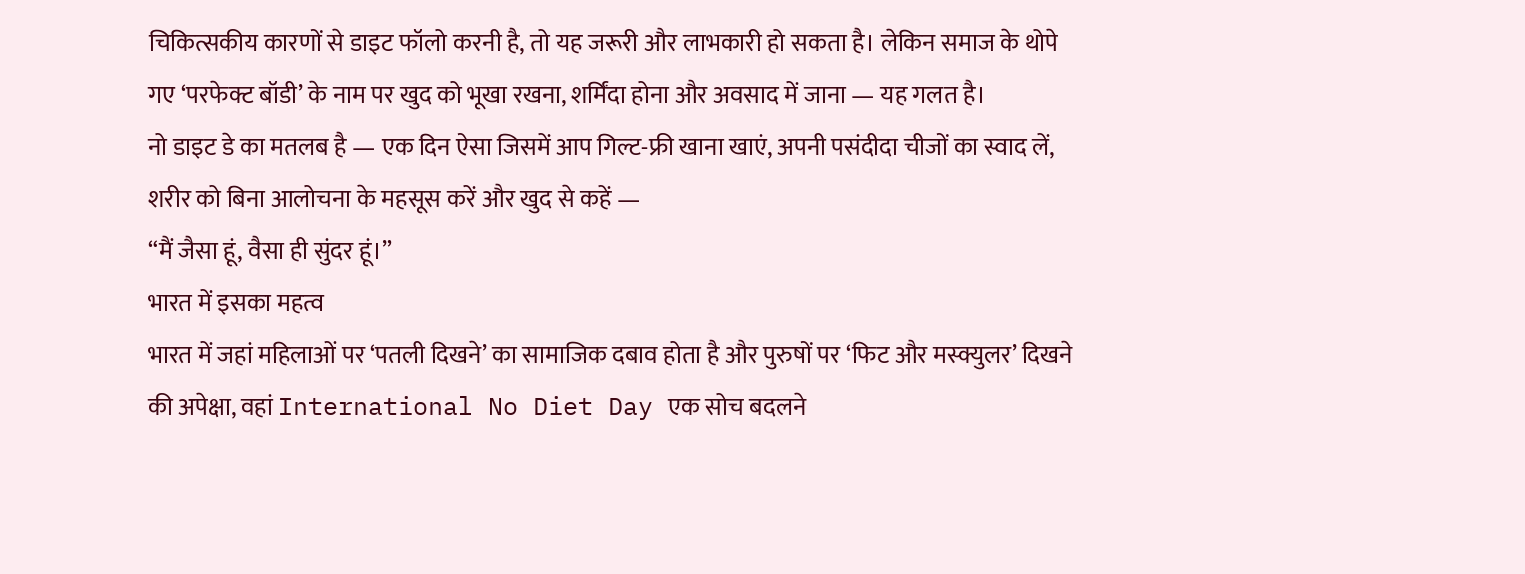चिकित्सकीय कारणों से डाइट फॉलो करनी है, तो यह जरूरी और लाभकारी हो सकता है। लेकिन समाज के थोपे गए ‘परफेक्ट बॉडी’ के नाम पर खुद को भूखा रखना, शर्मिंदा होना और अवसाद में जाना — यह गलत है।
नो डाइट डे का मतलब है — एक दिन ऐसा जिसमें आप गिल्ट-फ्री खाना खाएं, अपनी पसंदीदा चीजों का स्वाद लें, शरीर को बिना आलोचना के महसूस करें और खुद से कहें —
“मैं जैसा हूं, वैसा ही सुंदर हूं।”
भारत में इसका महत्व
भारत में जहां महिलाओं पर ‘पतली दिखने’ का सामाजिक दबाव होता है और पुरुषों पर ‘फिट और मस्क्युलर’ दिखने की अपेक्षा, वहां International No Diet Day एक सोच बदलने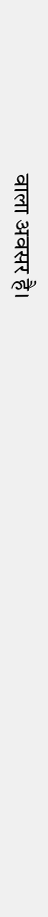वाला अवसर है।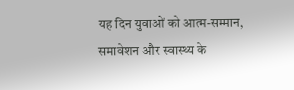यह दिन युवाओं को आत्म-सम्मान, समावेशन और स्वास्थ्य के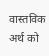वास्तविक अर्थ को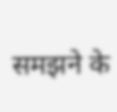समझने के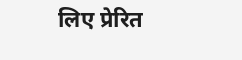लिए प्रेरित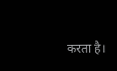करता है।